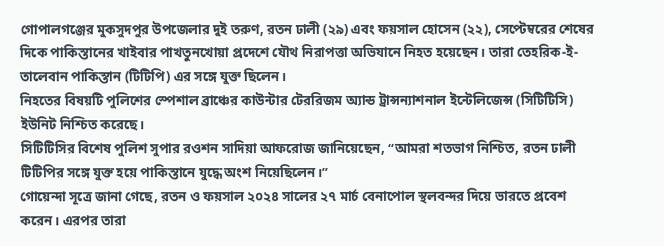গোপালগঞ্জের মুকসুদপুর উপজেলার দুই তরুণ, রতন ঢালী (২৯) এবং ফয়সাল হোসেন (২২), সেপ্টেম্বরের শেষের দিকে পাকিস্তানের খাইবার পাখতুনখোয়া প্রদেশে যৌথ নিরাপত্তা অভিযানে নিহত হয়েছেন। তারা তেহরিক-ই-তালেবান পাকিস্তান (টিটিপি) এর সঙ্গে যুক্ত ছিলেন।
নিহতের বিষয়টি পুলিশের স্পেশাল ব্রাঞ্চের কাউন্টার টেররিজম অ্যান্ড ট্রান্সন্যাশনাল ইন্টেলিজেন্স (সিটিটিসি) ইউনিট নিশ্চিত করেছে।
সিটিটিসির বিশেষ পুলিশ সুপার রওশন সাদিয়া আফরোজ জানিয়েছেন, “আমরা শতভাগ নিশ্চিত, রতন ঢালী টিটিপির সঙ্গে যুক্ত হয়ে পাকিস্তানে যুদ্ধে অংশ নিয়েছিলেন।”
গোয়েন্দা সূত্রে জানা গেছে, রতন ও ফয়সাল ২০২৪ সালের ২৭ মার্চ বেনাপোল স্থলবন্দর দিয়ে ভারতে প্রবেশ করেন। এরপর তারা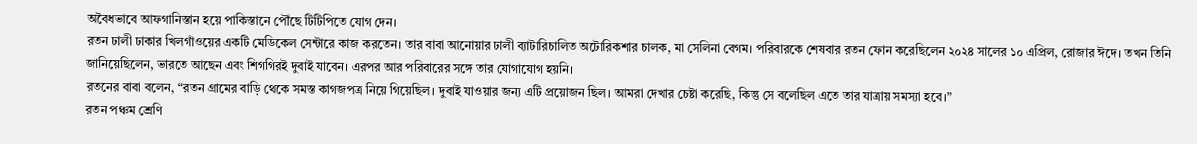অবৈধভাবে আফগানিস্তান হয়ে পাকিস্তানে পৌঁছে টিটিপিতে যোগ দেন।
রতন ঢালী ঢাকার খিলগাঁওয়ের একটি মেডিকেল সেন্টারে কাজ করতেন। তার বাবা আনোয়ার ঢালী ব্যাটারিচালিত অটোরিকশার চালক, মা সেলিনা বেগম। পরিবারকে শেষবার রতন ফোন করেছিলেন ২০২৪ সালের ১০ এপ্রিল, রোজার ঈদে। তখন তিনি জানিয়েছিলেন, ভারতে আছেন এবং শিগগিরই দুবাই যাবেন। এরপর আর পরিবারের সঙ্গে তার যোগাযোগ হয়নি।
রতনের বাবা বলেন, “রতন গ্রামের বাড়ি থেকে সমস্ত কাগজপত্র নিয়ে গিয়েছিল। দুবাই যাওয়ার জন্য এটি প্রয়োজন ছিল। আমরা দেখার চেষ্টা করেছি, কিন্তু সে বলেছিল এতে তার যাত্রায় সমস্যা হবে।”
রতন পঞ্চম শ্রেণি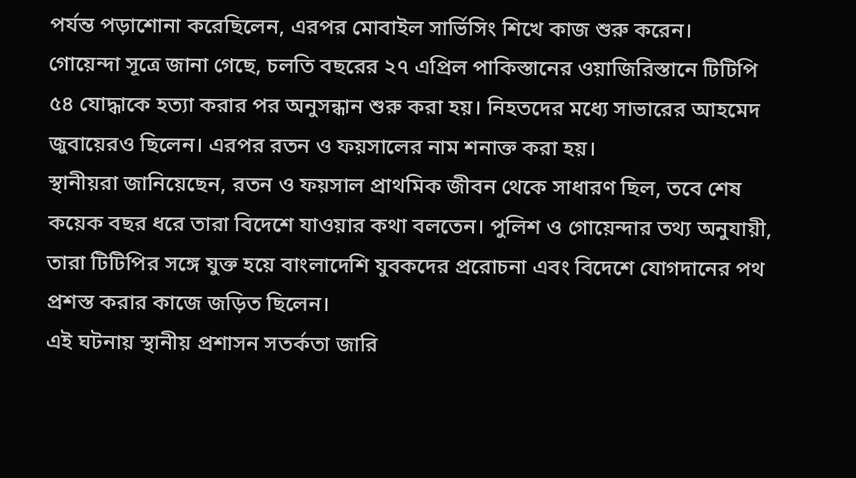পর্যন্ত পড়াশোনা করেছিলেন, এরপর মোবাইল সার্ভিসিং শিখে কাজ শুরু করেন।
গোয়েন্দা সূত্রে জানা গেছে, চলতি বছরের ২৭ এপ্রিল পাকিস্তানের ওয়াজিরিস্তানে টিটিপি ৫৪ যোদ্ধাকে হত্যা করার পর অনুসন্ধান শুরু করা হয়। নিহতদের মধ্যে সাভারের আহমেদ জুবায়েরও ছিলেন। এরপর রতন ও ফয়সালের নাম শনাক্ত করা হয়।
স্থানীয়রা জানিয়েছেন, রতন ও ফয়সাল প্রাথমিক জীবন থেকে সাধারণ ছিল, তবে শেষ কয়েক বছর ধরে তারা বিদেশে যাওয়ার কথা বলতেন। পুলিশ ও গোয়েন্দার তথ্য অনুযায়ী, তারা টিটিপির সঙ্গে যুক্ত হয়ে বাংলাদেশি যুবকদের প্ররোচনা এবং বিদেশে যোগদানের পথ প্রশস্ত করার কাজে জড়িত ছিলেন।
এই ঘটনায় স্থানীয় প্রশাসন সতর্কতা জারি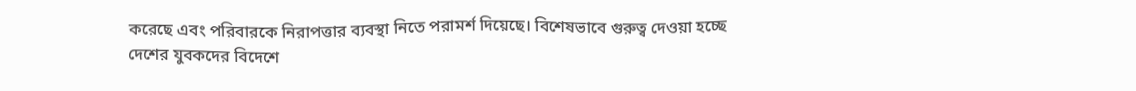করেছে এবং পরিবারকে নিরাপত্তার ব্যবস্থা নিতে পরামর্শ দিয়েছে। বিশেষভাবে গুরুত্ব দেওয়া হচ্ছে দেশের যুবকদের বিদেশে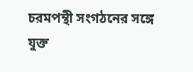চরমপন্থী সংগঠনের সঙ্গে যুক্ত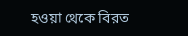হওয়া থেকে বিরত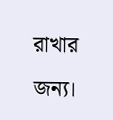রাখার জন্য।